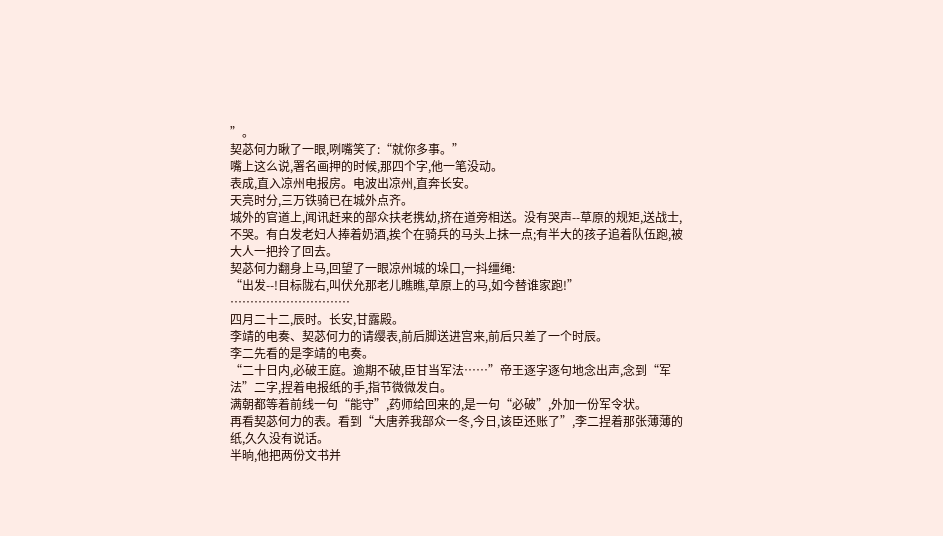”。
契苾何力瞅了一眼,咧嘴笑了:“就你多事。”
嘴上这么说,署名画押的时候,那四个字,他一笔没动。
表成,直入凉州电报房。电波出凉州,直奔长安。
天亮时分,三万铁骑已在城外点齐。
城外的官道上,闻讯赶来的部众扶老携幼,挤在道旁相送。没有哭声--草原的规矩,送战士,不哭。有白发老妇人捧着奶酒,挨个在骑兵的马头上抹一点;有半大的孩子追着队伍跑,被大人一把拎了回去。
契苾何力翻身上马,回望了一眼凉州城的垛口,一抖缰绳:
“出发--!目标陇右,叫伏允那老儿瞧瞧,草原上的马,如今替谁家跑!”
…………………………
四月二十二,辰时。长安,甘露殿。
李靖的电奏、契苾何力的请缨表,前后脚送进宫来,前后只差了一个时辰。
李二先看的是李靖的电奏。
“二十日内,必破王庭。逾期不破,臣甘当军法……”帝王逐字逐句地念出声,念到“军法”二字,捏着电报纸的手,指节微微发白。
满朝都等着前线一句“能守”,药师给回来的,是一句“必破”,外加一份军令状。
再看契苾何力的表。看到“大唐养我部众一冬,今日,该臣还账了”,李二捏着那张薄薄的纸,久久没有说话。
半晌,他把两份文书并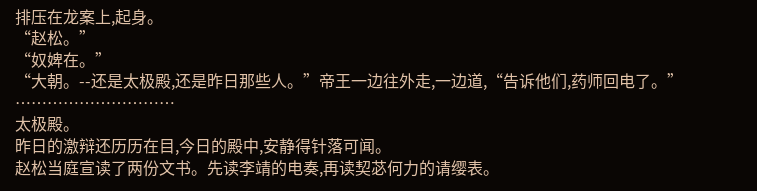排压在龙案上,起身。
“赵松。”
“奴婢在。”
“大朝。--还是太极殿,还是昨日那些人。”帝王一边往外走,一边道,“告诉他们,药师回电了。”
…………………………
太极殿。
昨日的激辩还历历在目,今日的殿中,安静得针落可闻。
赵松当庭宣读了两份文书。先读李靖的电奏,再读契苾何力的请缨表。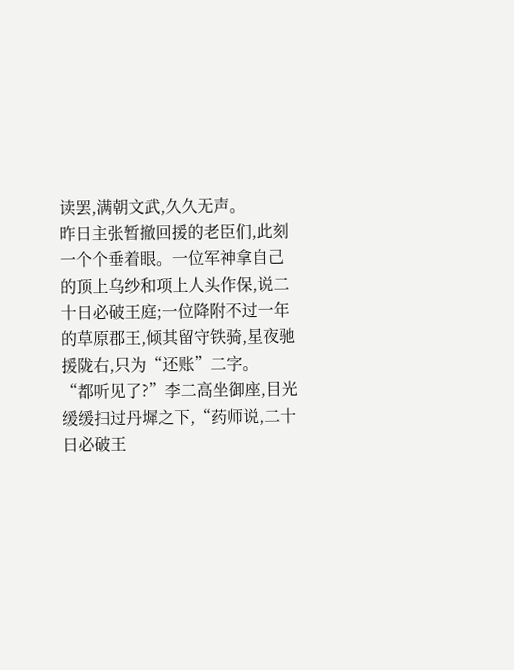读罢,满朝文武,久久无声。
昨日主张暂撤回援的老臣们,此刻一个个垂着眼。一位军神拿自己的顶上乌纱和项上人头作保,说二十日必破王庭;一位降附不过一年的草原郡王,倾其留守铁骑,星夜驰援陇右,只为“还账”二字。
“都听见了?”李二高坐御座,目光缓缓扫过丹墀之下,“药师说,二十日必破王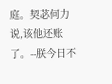庭。契苾何力说,该他还账了。--朕今日不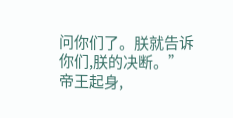问你们了。朕就告诉你们,朕的决断。”
帝王起身,